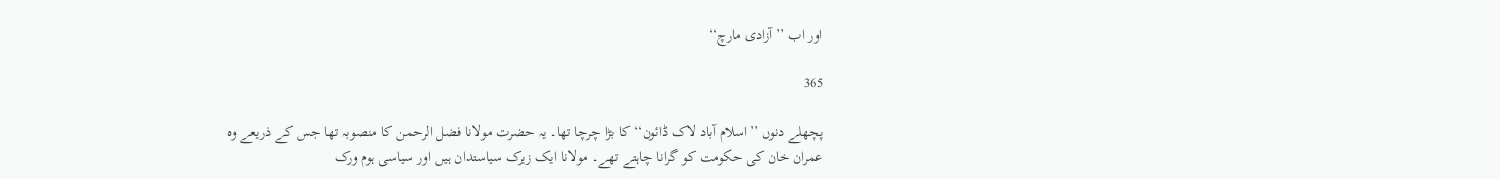اور اب ’’آزادی مارچ‘‘

365

پچھلے دنوں ’’اسلام آباد لاک ڈائون‘‘ کا بڑا چرچا تھا۔ یہ حضرت مولانا فضل الرحمن کا منصوبہ تھا جس کے ذریعے وہ عمران خان کی حکومت کو گرانا چاہتے تھے۔ مولانا ایک زیرک سیاستدان ہیں اور سیاسی ہوم ورک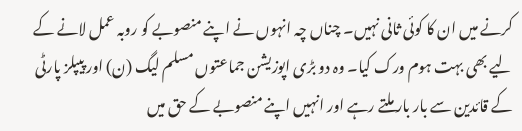کرنے میں ان کا کوئی ثانی نہیں۔ چناں چہ انہوں نے اپنے منصوبے کو روبہ عمل لانے کے لیے بھی بہت ہوم ورک کیا۔ وہ دو بڑی اپوزیشن جماعتوں مسلم لیگ (ن) اور پیپلز پارٹی کے قائدین سے بار بار ملتے رہے اور انہیں اپنے منصوبے کے حق میں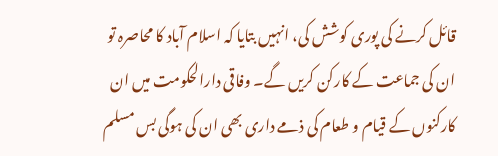قائل کرنے کی پوری کوشش کی، انہیں بتایا کہ اسلام آباد کا محاصرہ تو ان کی جماعت کے کارکن کریں گے۔ وفاقی دارالحکومت میں ان کارکنوں کے قیام و طعام کی ذمے داری بھی ان کی ہوگی بس مسلم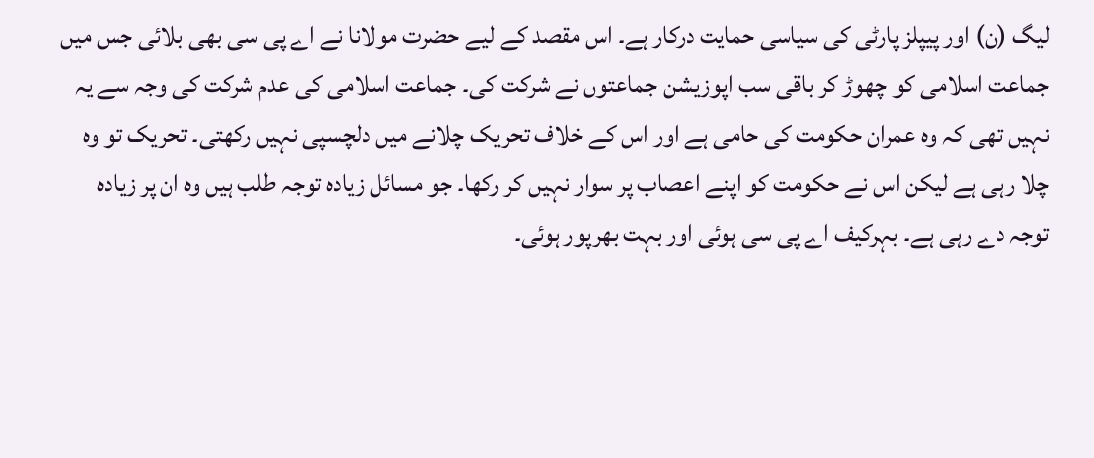لیگ (ن) اور پیپلز پارٹی کی سیاسی حمایت درکار ہے۔ اس مقصد کے لیے حضرت مولانا نے اے پی سی بھی بلائی جس میں جماعت اسلامی کو چھوڑ کر باقی سب اپوزیشن جماعتوں نے شرکت کی۔ جماعت اسلامی کی عدم شرکت کی وجہ سے یہ نہیں تھی کہ وہ عمران حکومت کی حامی ہے اور اس کے خلاف تحریک چلانے میں دلچسپی نہیں رکھتی۔ تحریک تو وہ چلا رہی ہے لیکن اس نے حکومت کو اپنے اعصاب پر سوار نہیں کر رکھا۔ جو مسائل زیادہ توجہ طلب ہیں وہ ان پر زیادہ توجہ دے رہی ہے۔ بہرکیف اے پی سی ہوئی اور بہت بھرپور ہوئی۔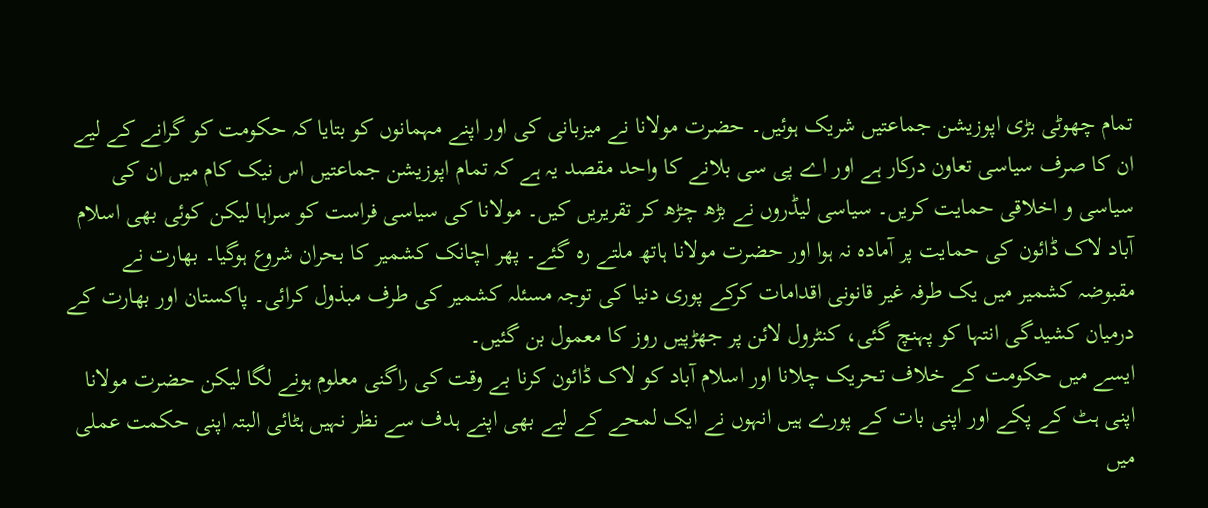تمام چھوٹی بڑی اپوزیشن جماعتیں شریک ہوئیں۔ حضرت مولانا نے میزبانی کی اور اپنے مہمانوں کو بتایا کہ حکومت کو گرانے کے لیے ان کا صرف سیاسی تعاون درکار ہے اور اے پی سی بلانے کا واحد مقصد یہ ہے کہ تمام اپوزیشن جماعتیں اس نیک کام میں ان کی سیاسی و اخلاقی حمایت کریں۔ سیاسی لیڈروں نے بڑھ چڑھ کر تقریریں کیں۔ مولانا کی سیاسی فراست کو سراہا لیکن کوئی بھی اسلام آباد لاک ڈائون کی حمایت پر آمادہ نہ ہوا اور حضرت مولانا ہاتھ ملتے رہ گئے۔ پھر اچانک کشمیر کا بحران شروع ہوگیا۔ بھارت نے مقبوضہ کشمیر میں یک طرفہ غیر قانونی اقدامات کرکے پوری دنیا کی توجہ مسئلہ کشمیر کی طرف مبذول کرائی۔ پاکستان اور بھارت کے درمیان کشیدگی انتہا کو پہنچ گئی، کنٹرول لائن پر جھڑپیں روز کا معمول بن گئیں۔
ایسے میں حکومت کے خلاف تحریک چلانا اور اسلام آباد کو لاک ڈائون کرنا بے وقت کی راگنی معلوم ہونے لگا لیکن حضرت مولانا اپنی ہٹ کے پکے اور اپنی بات کے پورے ہیں انہوں نے ایک لمحے کے لیے بھی اپنے ہدف سے نظر نہیں ہٹائی البتہ اپنی حکمت عملی میں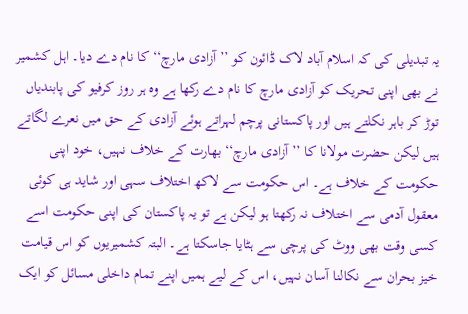یہ تبدیلی کی کہ اسلام آباد لاک ڈائون کو ’’آزادی مارچ‘‘ کا نام دے دیا۔ اہل کشمیر نے بھی اپنی تحریک کو آزادی مارچ کا نام دے رکھا ہے وہ ہر روز کرفیو کی پابندیاں توڑ کر باہر نکلتے ہیں اور پاکستانی پرچم لہراتے ہوئے آزادی کے حق میں نعرے لگاتے ہیں لیکن حضرت مولانا کا ’’آزادی مارچ‘‘ بھارت کے خلاف نہیں، خود اپنی حکومت کے خلاف ہے۔ اس حکومت سے لاکھ اختلاف سہی اور شاید ہی کوئی معقول آدمی سے اختلاف نہ رکھتا ہو لیکن ہے تو یہ پاکستان کی اپنی حکومت اسے کسی وقت بھی ووٹ کی پرچی سے ہٹایا جاسکتا ہے۔ البتہ کشمیریوں کو اس قیامت خیز بحران سے نکالنا آسان نہیں، اس کے لیے ہمیں اپنے تمام داخلی مسائل کو ایک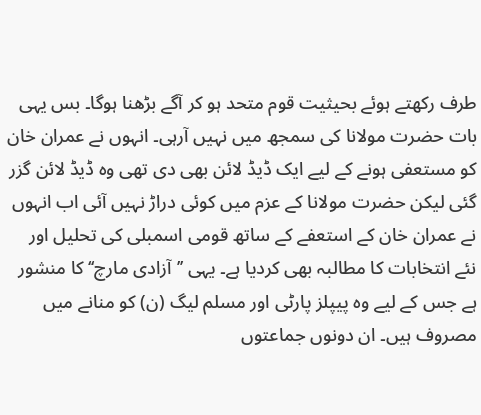طرف رکھتے ہوئے بحیثیت قوم متحد ہو کر آگے بڑھنا ہوگا۔ بس یہی بات حضرت مولانا کی سمجھ میں نہیں آرہی۔ انہوں نے عمران خان کو مستعفی ہونے کے لیے ایک ڈیڈ لائن بھی دی تھی وہ ڈیڈ لائن گزر گئی لیکن حضرت مولانا کے عزم میں کوئی دراڑ نہیں آئی اب انہوں نے عمران خان کے استعفے کے ساتھ قومی اسمبلی کی تحلیل اور نئے انتخابات کا مطالبہ بھی کردیا ہے۔ یہی ’’آزادی مارچ‘‘ کا منشور ہے جس کے لیے وہ پیپلز پارٹی اور مسلم لیگ (ن) کو منانے میں مصروف ہیں۔ ان دونوں جماعتوں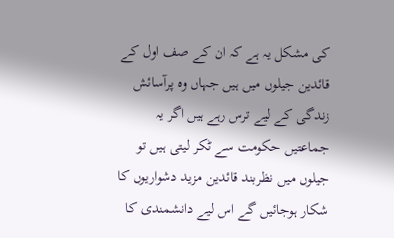کی مشکل یہ ہے کہ ان کے صف اول کے قائدین جیلوں میں ہیں جہاں وہ پرآسائش زندگی کے لیے ترس رہے ہیں اگر یہ جماعتیں حکومت سے ٹکر لیتی ہیں تو جیلوں میں نظربند قائدین مزید دشواریوں کا شکار ہوجائیں گے اس لیے دانشمندی کا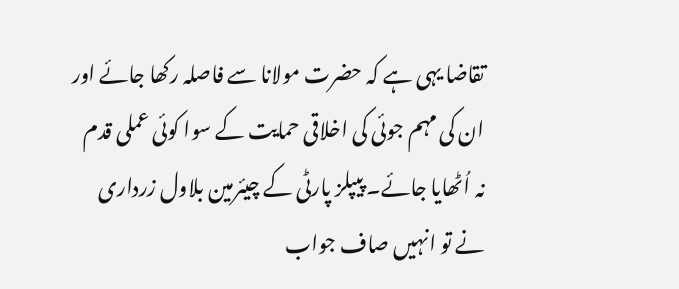تقاضا یہی ہے کہ حضرت مولانا سے فاصلہ رکھا جائے اور ان کی مہم جوئی کی اخلاقی حمایت کے سوا کوئی عملی قدم نہ اُٹھایا جائے۔ پیپلز پارٹی کے چیئرمین بلاول زرداری نے تو انہیں صاف جواب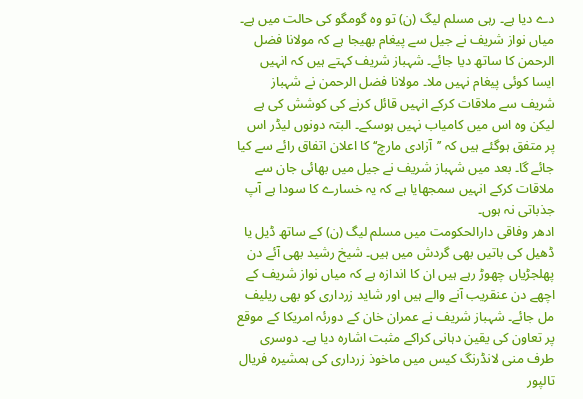دے دیا ہے۔ رہی مسلم لیگ (ن) تو وہ گومگو کی حالت میں ہے۔ میاں نواز شریف نے جیل سے پیغام بھیجا ہے کہ مولانا فضل الرحمن کا ساتھ دیا جائے۔ شہباز شریف کہتے ہیں کہ انہیں ایسا کوئی پیغام نہیں ملا۔ مولانا فضل الرحمن نے شہباز شریف سے ملاقات کرکے انہیں قائل کرنے کی کوشش کی ہے لیکن وہ اس میں کامیاب نہیں ہوسکے۔ البتہ دونوں لیڈر اس پر متفق ہوگئے ہیں کہ ’’آزادی مارچ‘‘ کا اعلان اتفاق رائے سے کیا جائے گا۔ بعد میں شہباز شریف نے جیل میں بھائی جان سے ملاقات کرکے انہیں سمجھایا ہے کہ یہ خسارے کا سودا ہے آپ جذباتی نہ ہوں۔
ادھر وفاقی دارالحکومت میں مسلم لیگ (ن) کے ساتھ ڈیل یا ڈھیل کی باتیں بھی گردش میں ہیں۔ شیخ رشید بھی آئے دن پھلجڑیاں چھوڑ رہے ہیں ان کا اندازہ ہے کہ میاں نواز شریف کے اچھے دن عنقریب آنے والے ہیں اور شاید زرداری کو بھی ریلیف مل جائے۔ شہباز شریف نے عمران خان کے دورئہ امریکا کے موقع پر تعاون کی یقین دہانی کراکے مثبت اشارہ دیا ہے۔ دوسری طرف منی لانڈرنگ کیس میں ماخوذ زرداری کی ہمشیرہ فریال تالپور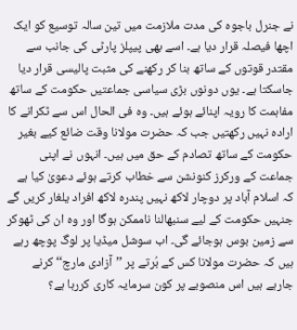نے جنرل باجوہ کی مدت ملازمت میں تین سالہ توسیع کو ایک اچھا فیصلہ قرار دیا ہے۔ اسے بھی پیپلز پارٹی کی جانب سے مقتدر قوتوں کے ساتھ بنا کر رکھنے کی مثبت پالیسی قرار دیا جاسکتا ہے۔ یوں دونوں بڑی سیاسی جماعتیں حکومت کے ساتھ مفاہمت کا رویہ اپنائے ہوئے ہیں۔ وہ فی الحال اس سے ٹکرانے کا ارادہ نہیں رکھتیں جب کہ حضرت مولانا وقت ضائع کیے بغیر حکومت کے ساتھ تصادم کے حق میں ہیں۔ انہوں نے اپنی جماعت کے ورکرز کنونشن سے خطاب کرتے ہوئے دعویٰ کیا ہے کہ اسلام آباد پر دوچار لاکھ نہیں پندرہ لاکھ افراد یلغار کریں گے جنہیں حکومت کے لیے سنبھالنا ناممکن ہوگا اور وہ ان کی ٹھوکر سے زمین بوس ہوجائے گی۔ اب سوشل میڈیا پر لوگ پوچھ رہے ہیں کہ حضرت مولانا کس کے بُرتے پر ’’آزادی مارچ‘‘ کرنے جارہے ہیں اس منصوبے پر کون سرمایہ کاری کررہا ہے؟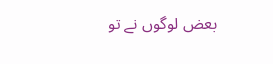بعض لوگوں نے تو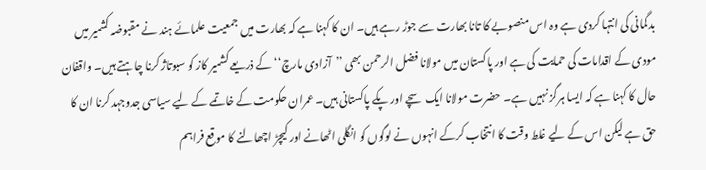بدگمانی کی انتہا کردی ہے وہ اس منصوبے کا تانا بھارت سے جوڑ رہے ہیں۔ ان کا کہنا ہے کہ بھارت میں جمعیت علمائے ہند نے مقبوضہ کشمیر میں مودی کے اقدامات کی حمایت کی ہے اور پاکستان میں مولانا فضل الرحمن بھی ’’آزادی مارچ‘‘ کے ذریعے کشمیر کاز کو سبوتاژ کرنا چاہتے ہیں۔ واقفان حال کا کہنا ہے کہ ایسا ہرگز نہیں ہے۔ حضرت مولانا ایک سچے اور پکے پاکستانی ہیں۔ عمران حکومت کے خاتمے کے لیے سیاسی جدوجہد کرنا ان کا حق ہے لیکن اس کے لیے غلط وقت کا انتخاب کرکے انہوں نے لوگوں کو انگلی اٹھانے اور کیچڑ اچھالنے کا موقع فراہم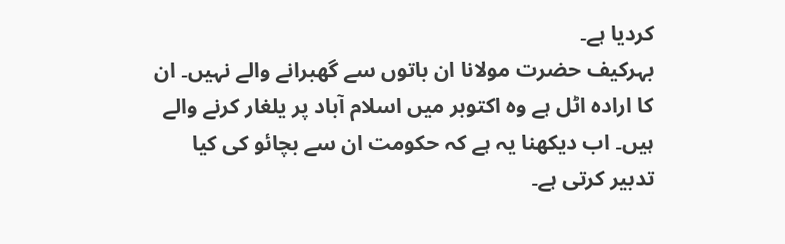کردیا ہے۔
بہرکیف حضرت مولانا ان باتوں سے گھبرانے والے نہیں۔ ان کا ارادہ اٹل ہے وہ اکتوبر میں اسلام آباد پر یلغار کرنے والے ہیں۔ اب دیکھنا یہ ہے کہ حکومت ان سے بچائو کی کیا تدبیر کرتی ہے۔